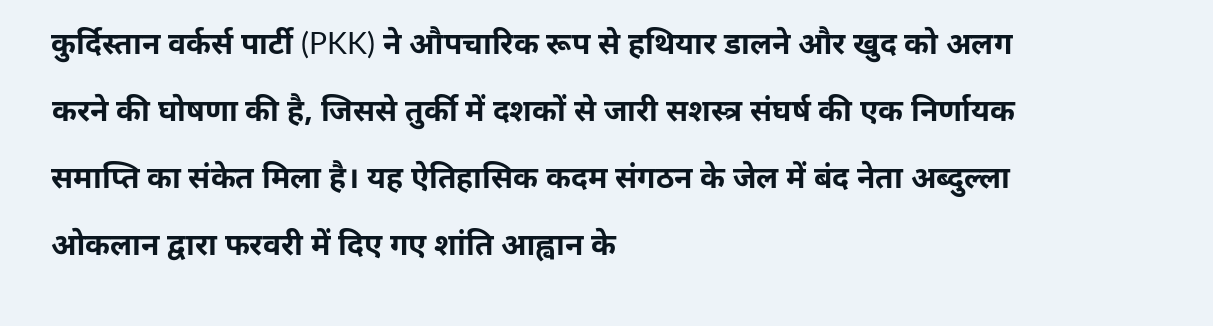कुर्दिस्तान वर्कर्स पार्टी (PKK) ने औपचारिक रूप से हथियार डालने और खुद को अलग करने की घोषणा की है, जिससे तुर्की में दशकों से जारी सशस्त्र संघर्ष की एक निर्णायक समाप्ति का संकेत मिला है। यह ऐतिहासिक कदम संगठन के जेल में बंद नेता अब्दुल्ला ओकलान द्वारा फरवरी में दिए गए शांति आह्वान के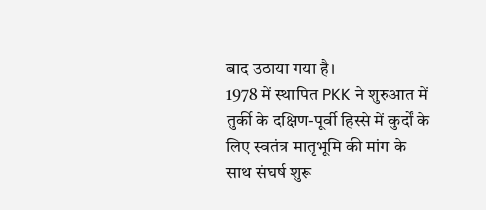बाद उठाया गया है।
1978 में स्थापित PKK ने शुरुआत में तुर्की के दक्षिण-पूर्वी हिस्से में कुर्दों के लिए स्वतंत्र मातृभूमि की मांग के साथ संघर्ष शुरू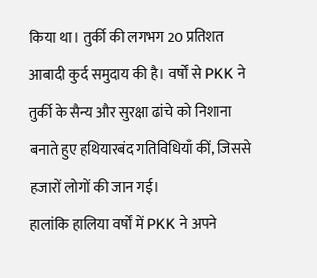किया था। तुर्की की लगभग 20 प्रतिशत आबादी कुर्द समुदाय की है। वर्षों से PKK ने तुर्की के सैन्य और सुरक्षा ढांचे को निशाना बनाते हुए हथियारबंद गतिविधियाँ कीं, जिससे हजारों लोगों की जान गई।
हालांकि हालिया वर्षों में PKK ने अपने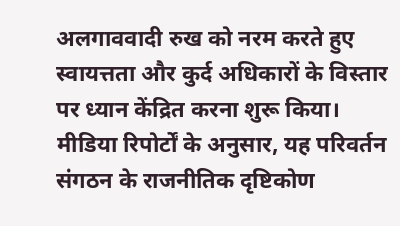अलगाववादी रुख को नरम करते हुए स्वायत्तता और कुर्द अधिकारों के विस्तार पर ध्यान केंद्रित करना शुरू किया। मीडिया रिपोर्टों के अनुसार, यह परिवर्तन संगठन के राजनीतिक दृष्टिकोण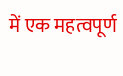में एक महत्वपूर्ण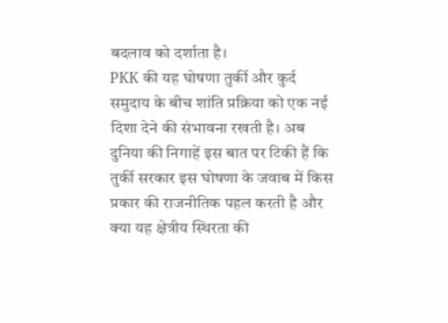बदलाव को दर्शाता है।
PKK की यह घोषणा तुर्की और कुर्द समुदाय के बीच शांति प्रक्रिया को एक नई दिशा देने की संभावना रखती है। अब दुनिया की निगाहें इस बात पर टिकी हैं कि तुर्की सरकार इस घोषणा के जवाब में किस प्रकार की राजनीतिक पहल करती है और क्या यह क्षेत्रीय स्थिरता की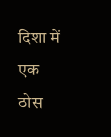दिशा में एक ठोस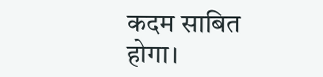कदम साबित होगा।